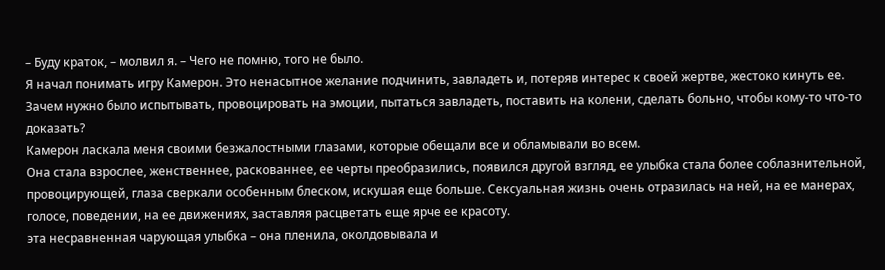– Буду краток, – молвил я. – Чего не помню, того не было.
Я начал понимать игру Камерон. Это ненасытное желание подчинить, завладеть и, потеряв интерес к своей жертве, жестоко кинуть ее.
Зачем нужно было испытывать, провоцировать на эмоции, пытаться завладеть, поставить на колени, сделать больно, чтобы кому-то что-то доказать?
Камерон ласкала меня своими безжалостными глазами, которые обещали все и обламывали во всем.
Она стала взрослее, женственнее, раскованнее, ее черты преобразились, появился другой взгляд, ее улыбка стала более соблазнительной, провоцирующей, глаза сверкали особенным блеском, искушая еще больше. Сексуальная жизнь очень отразилась на ней, на ее манерах, голосе, поведении, на ее движениях, заставляя расцветать еще ярче ее красоту.
эта несравненная чарующая улыбка – она пленила, околдовывала и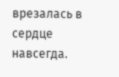врезалась в сердце навсегда.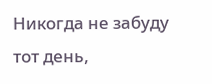Никогда не забуду тот день,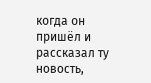когда он пришёл и рассказал ту новость,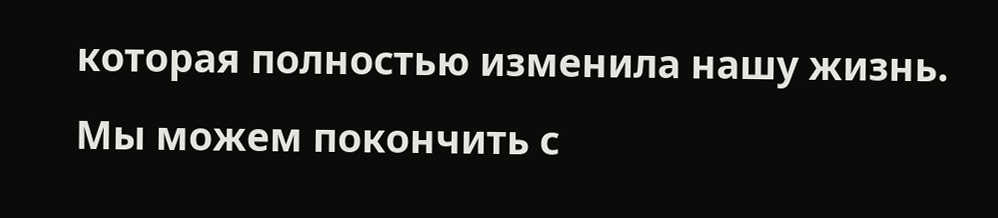которая полностью изменила нашу жизнь.
Мы можем покончить с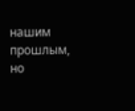нашим прошлым, но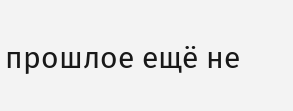прошлое ещё не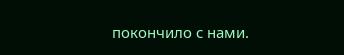покончило с нами.